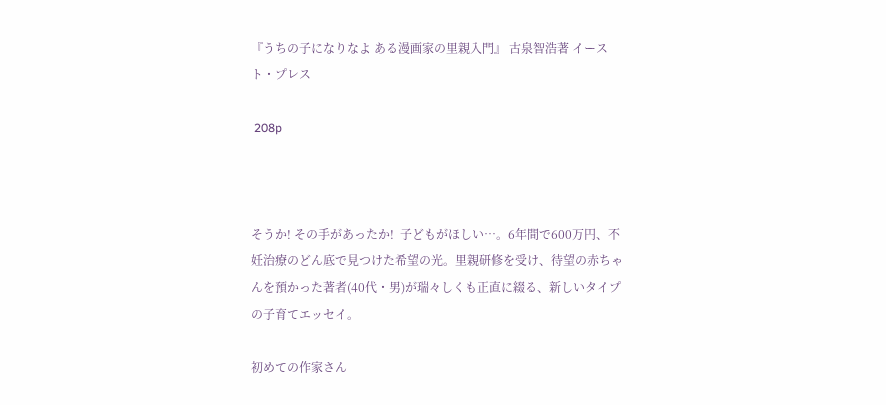『うちの子になりなよ ある漫画家の里親入門』 古泉智浩著 イースト・プレス

 208p



そうか! その手があったか!  子どもがほしい…。6年間で600万円、不妊治療のどん底で見つけた希望の光。里親研修を受け、待望の赤ちゃんを預かった著者(40代・男)が瑞々しくも正直に綴る、新しいタイプの子育てエッセイ。

初めての作家さん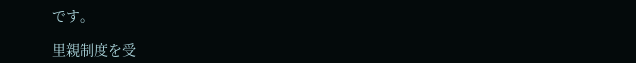です。

里親制度を受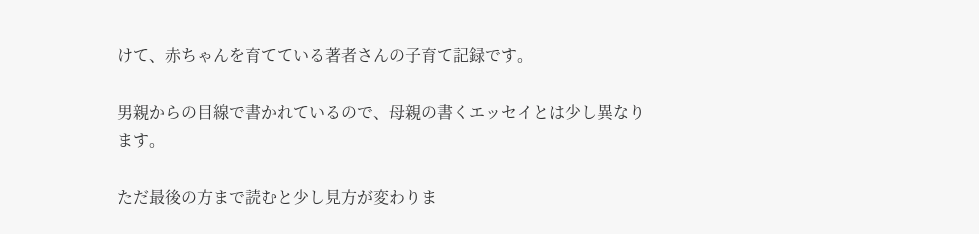けて、赤ちゃんを育てている著者さんの子育て記録です。

男親からの目線で書かれているので、母親の書くエッセイとは少し異なります。

ただ最後の方まで読むと少し見方が変わりま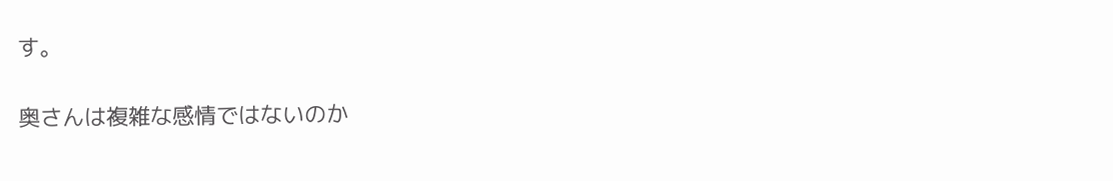す。

奥さんは複雑な感情ではないのか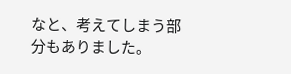なと、考えてしまう部分もありました。